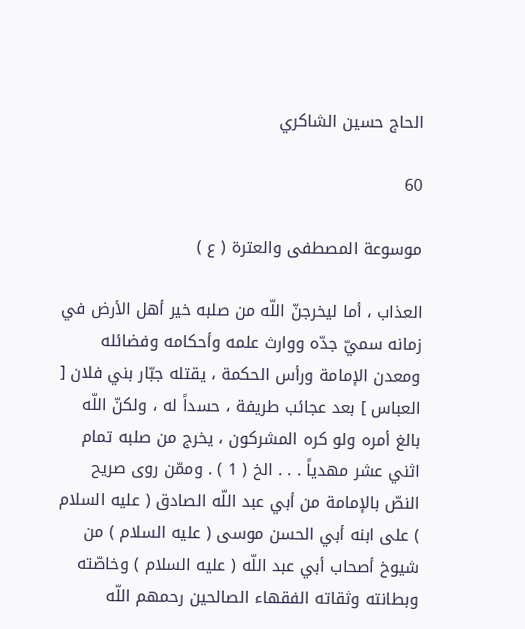الحاج حسين الشاكري

60

موسوعة المصطفى والعترة ( ع )

العذاب ، أما ليخرجنّ اللّه من صلبه خير أهل الأرض في زمانه سميّ جدّه ووارث علمه وأحكامه وفضائله ومعدن الإمامة ورأس الحكمة ، يقتله جبّار بني فلان [ العباس ] بعد عجائب طريفة ، حسداً له ، ولكنّ اللّه بالغ أمره ولو كره المشركون ، يخرج من صلبه تمام اثني عشر مهدياً . . . الخ ( 1 ) . وممّن روى صريح النصّ بالإمامة من أبي عبد اللّه الصادق ( عليه السلام ) على ابنه أبي الحسن موسى ( عليه السلام ) من شيوخ أصحاب أبي عبد اللّه ( عليه السلام ) وخاصّته وبطانته وثقاته الفقهاء الصالحين رحمهم اللّه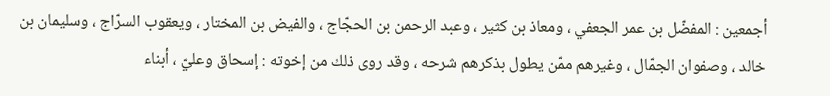أجمعين : المفضّل بن عمر الجعفي ، ومعاذ بن كثير ، وعبد الرحمن بن الحجّاج ، والفيض بن المختار ، ويعقوب السرّاج ، وسليمان بن خالد ، وصفوان الجمّال ، وغيرهم ممّن يطول بذكرهم شرحه ، وقد روى ذلك من إخوته : إسحاق وعليّ ، أبناء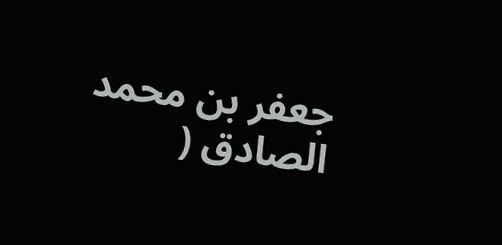جعفر بن محمد الصادق (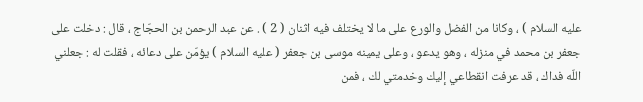عليه السلام ) ، وكانا من الفضل والورع على ما لا يختلف فيه اثنان ( 2 ) . عن عبد الرحمن بن الحجّاج ، قال : دخلت على جعفر بن محمد في منزله ، وهو يدعو ، وعلى يمينه موسى بن جعفر ( عليه السلام ) يؤمّن على دعائه ، فقلت له : جعلني اللّه فداك ، قد عرفت انقطاعي إليك وخدمتي لك ، فمن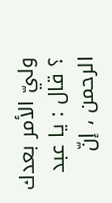وليّ الأمر بعدك ؟ قال : يا عبد الرحمن ، إنّ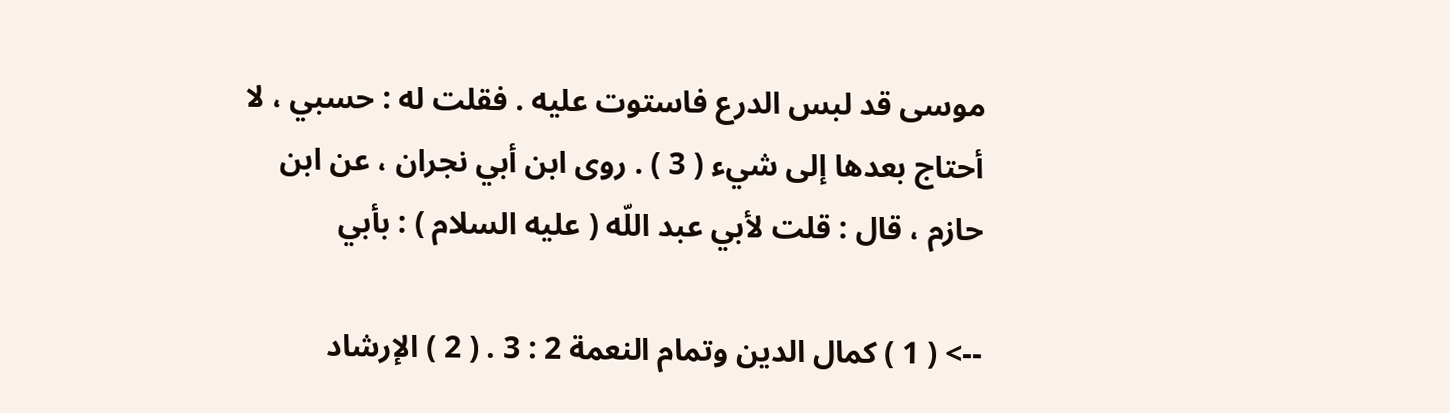موسى قد لبس الدرع فاستوت عليه . فقلت له : حسبي ، لا أحتاج بعدها إلى شيء ( 3 ) . روى ابن أبي نجران ، عن ابن حازم ، قال : قلت لأبي عبد اللّه ( عليه السلام ) : بأبي

--> ( 1 ) كمال الدين وتمام النعمة 2 : 3 . ( 2 ) الإرشاد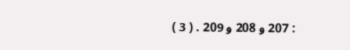: 207 و 208 و 209 . ( 3 )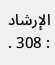الإرشاد : 308 .